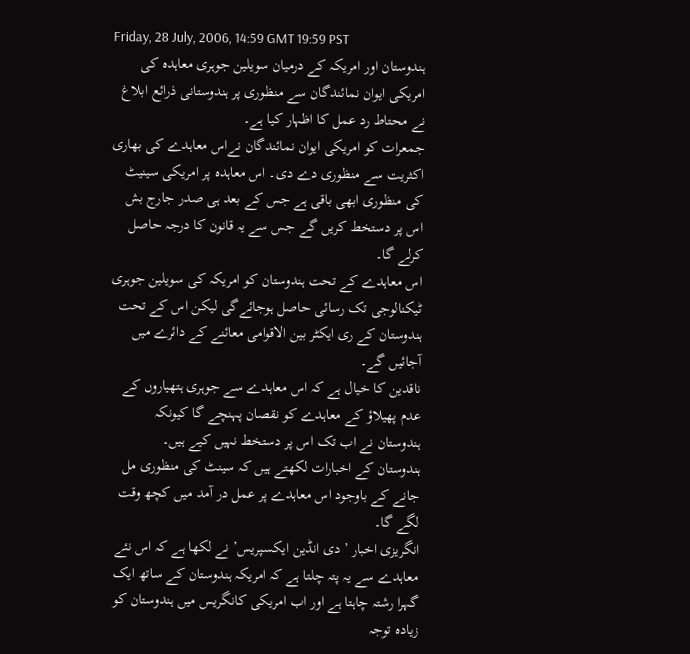Friday, 28 July, 2006, 14:59 GMT 19:59 PST
ہندوستان اور امریکہ کے درمیان سویلین جوہری معاہدہ کی امریکی ایوان نمائندگان سے منظوری پر ہندوستانی ذرائع ابلاغ نے محتاط رد عمل کا اظہار کیا ہے۔
جمعرات کو امریکی ایوان نمائندگان نےاس معاہدے کی بھاری اکثریت سے منظوری دے دی۔ اس معاہدہ پر امریکی سینیٹ کی منظوری ابھی باقی ہے جس کے بعد ہی صدر جارج بش اس پر دستخط کریں گے جس سے یہ قانون کا درجہ حاصل کرلے گا۔
اس معاہدے کے تحت ہندوستان کو امریکہ کی سویلین جوہری ٹیکنالوجی تک رسائی حاصل ہوجائےگی لیکن اس کے تحت ہندوستان کے ری ایکٹر بین الاقوامی معائنے کے دائرے میں آجائیں گے۔
ناقدین کا خیال ہے کہ اس معاہدے سے جوہری ہتھیاروں کے عدم پھیلاؤ کے معاہدے کو نقصان پہنچے گا کیونکہ ہندوستان نے اب تک اس پر دستخط نہیں کیے ہیں۔
ہندوستان کے اخبارات لکھتے ہیں کہ سینٹ کی منظوری مل جانے کے باوجود اس معاہدے پر عمل در آمد میں کچھ وقت لگے گا۔
انگریزی اخبار ’دی انڈین ایکسپریس’ نے لکھا ہے کہ اس نئے معاہدے سے یہ پتہ چلتا ہے کہ امریکہ ہندوستان کے ساتھ ایک گہرا رشتہ چاہتا ہے اور اب امریکی کانگریس میں ہندوستان کو زیادہ توجہ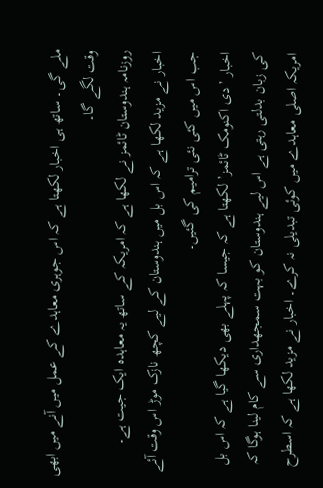ملے گی۔ ساتھ ہی اخبار لکھتا ہے کہ اس جوہری معاہدے کے عمل میں آنے میں ابھی وقت لگے گا۔
روزنامہ ہندوستان ٹائمز نے لکھا ہے کہ امریکہ کے ساتھ یہ معاہدہ ایک جیت ہے۔
اخبار نے مزید لکھا ہے کہ اس بل میں ہندوستان کے لیے کچھ نازک موڑ اس وقت آئے جب اس میں کئی نئی ترامیم کی گئیں۔
اخبار ’دی اکنومک ٹائمز’ لکھتا ہے کہ جیسا کہ پہلے بھی دیکھا گیا ہے کہ اس بل کی زبان بدلتی رہتی ہے اس لیے ہندوستان کو بہت سمجھداری سے کام لینا ہوگا کہ امریکہ اصلی معاہدے میں کوئی تبدیلی نہ کرے۔ اخبار نے مزید لکھا ہے کہ اسطرح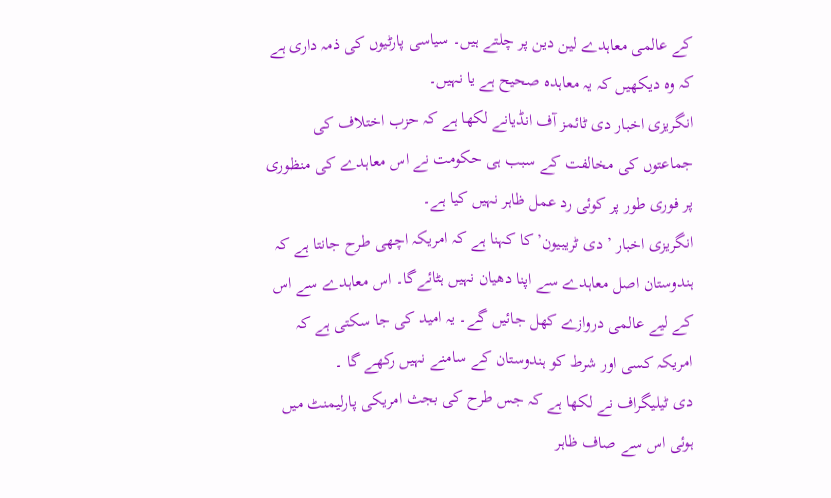کے عالمی معاہدے لین دین پر چلتے ہیں۔ سیاسی پارٹیوں کی ذمہ داری ہے کہ وہ دیکھیں کہ یہ معاہدہ صحیح ہے یا نہیں۔
انگریزی اخبار دی ٹائمز آف انڈیانے لکھا ہے کہ حزب اختلاف کی جماعتوں کی مخالفت کے سبب ہی حکومت نے اس معاہدے کی منظوری پر فوری طور پر کوئی رد عمل ظاہر نہیں کیا ہے۔
انگریزی اخبار ’دی ٹریبیون’ کا کہنا ہے کہ امریکہ اچھی طرح جانتا ہے کہ ہندوستان اصل معاہدے سے اپنا دھیان نہیں ہٹائےگا۔ اس معاہدے سے اس کے لیے عالمی دروازے کھل جائیں گے۔ یہ امید کی جا سکتی ہے کہ امریکہ کسی اور شرط کو ہندوستان کے سامنے نہیں رکھے گا ۔
دی ٹیلیگراف نے لکھا ہے کہ جس طرح کی بجث امریکی پارلیمنٹ میں ہوئی اس سے صاف ظاہر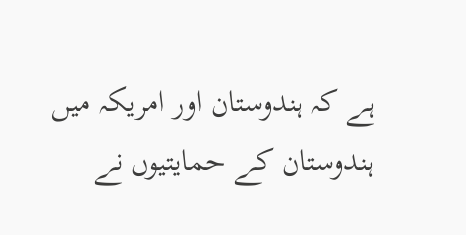ہے کہ ہندوستان اور امریکہ میں ہندوستان کے حمایتیوں نے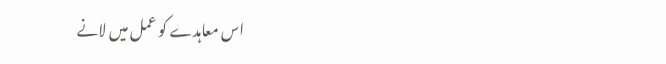اس معاہدے کو عمل میں لانے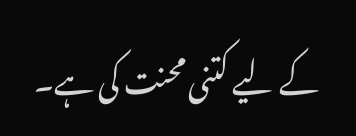کے لیے کتنی محنت کی ہے۔